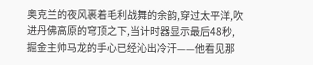奥克兰的夜风裹着毛利战舞的余韵,穿过太平洋,吹进丹佛高原的穹顶之下,当计时器显示最后48秒,掘金主帅马龙的手心已经沁出冷汗——他看见那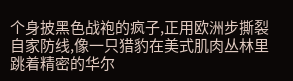个身披黑色战袍的疯子,正用欧洲步撕裂自家防线,像一只猎豹在美式肌肉丛林里跳着精密的华尔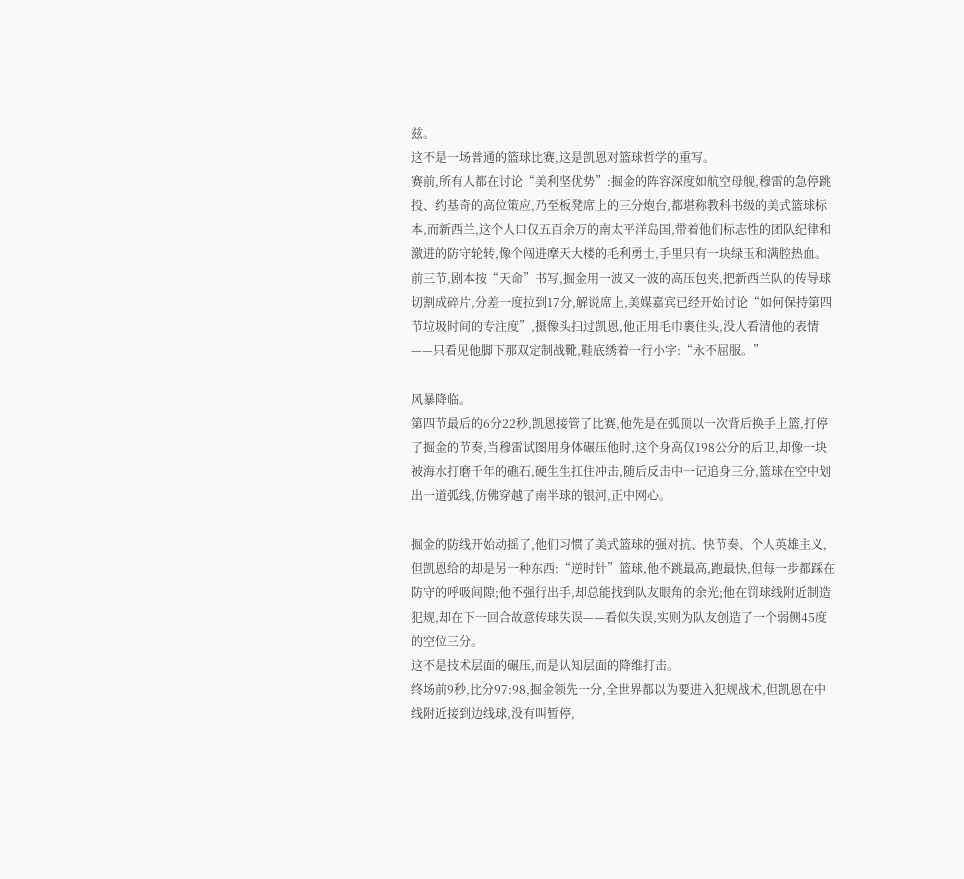兹。
这不是一场普通的篮球比赛,这是凯恩对篮球哲学的重写。
赛前,所有人都在讨论“美利坚优势”:掘金的阵容深度如航空母舰,穆雷的急停跳投、约基奇的高位策应,乃至板凳席上的三分炮台,都堪称教科书级的美式篮球标本,而新西兰,这个人口仅五百余万的南太平洋岛国,带着他们标志性的团队纪律和激进的防守轮转,像个闯进摩天大楼的毛利勇士,手里只有一块绿玉和满腔热血。
前三节,剧本按“天命”书写,掘金用一波又一波的高压包夹,把新西兰队的传导球切割成碎片,分差一度拉到17分,解说席上,美媒嘉宾已经开始讨论“如何保持第四节垃圾时间的专注度”,摄像头扫过凯恩,他正用毛巾裹住头,没人看清他的表情——只看见他脚下那双定制战靴,鞋底绣着一行小字:“永不屈服。”

风暴降临。
第四节最后的6分22秒,凯恩接管了比赛,他先是在弧顶以一次背后换手上篮,打停了掘金的节奏,当穆雷试图用身体碾压他时,这个身高仅198公分的后卫,却像一块被海水打磨千年的礁石,硬生生扛住冲击,随后反击中一记追身三分,篮球在空中划出一道弧线,仿佛穿越了南半球的银河,正中网心。

掘金的防线开始动摇了,他们习惯了美式篮球的强对抗、快节奏、个人英雄主义,但凯恩给的却是另一种东西:“逆时针”篮球,他不跳最高,跑最快,但每一步都踩在防守的呼吸间隙;他不强行出手,却总能找到队友眼角的余光;他在罚球线附近制造犯规,却在下一回合故意传球失误——看似失误,实则为队友创造了一个弱侧45度的空位三分。
这不是技术层面的碾压,而是认知层面的降维打击。
终场前9秒,比分97:98,掘金领先一分,全世界都以为要进入犯规战术,但凯恩在中线附近接到边线球,没有叫暂停,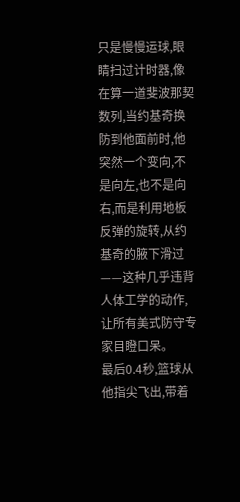只是慢慢运球,眼睛扫过计时器,像在算一道斐波那契数列,当约基奇换防到他面前时,他突然一个变向,不是向左,也不是向右,而是利用地板反弹的旋转,从约基奇的腋下滑过——这种几乎违背人体工学的动作,让所有美式防守专家目瞪口呆。
最后0.4秒,篮球从他指尖飞出,带着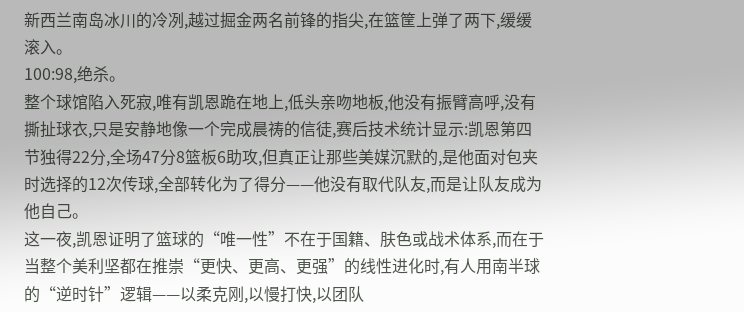新西兰南岛冰川的冷冽,越过掘金两名前锋的指尖,在篮筐上弹了两下,缓缓滚入。
100:98,绝杀。
整个球馆陷入死寂,唯有凯恩跪在地上,低头亲吻地板,他没有振臂高呼,没有撕扯球衣,只是安静地像一个完成晨祷的信徒,赛后技术统计显示:凯恩第四节独得22分,全场47分8篮板6助攻,但真正让那些美媒沉默的,是他面对包夹时选择的12次传球,全部转化为了得分——他没有取代队友,而是让队友成为他自己。
这一夜,凯恩证明了篮球的“唯一性”不在于国籍、肤色或战术体系,而在于当整个美利坚都在推崇“更快、更高、更强”的线性进化时,有人用南半球的“逆时针”逻辑——以柔克刚,以慢打快,以团队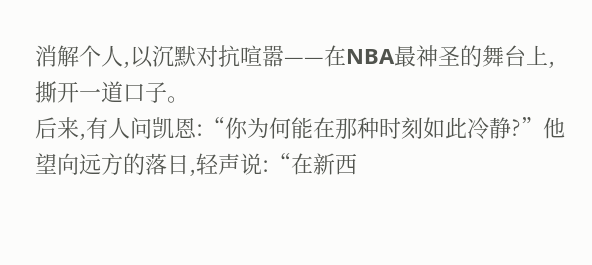消解个人,以沉默对抗喧嚣——在NBA最神圣的舞台上,撕开一道口子。
后来,有人问凯恩:“你为何能在那种时刻如此冷静?”他望向远方的落日,轻声说:“在新西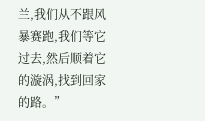兰,我们从不跟风暴赛跑,我们等它过去,然后顺着它的漩涡,找到回家的路。”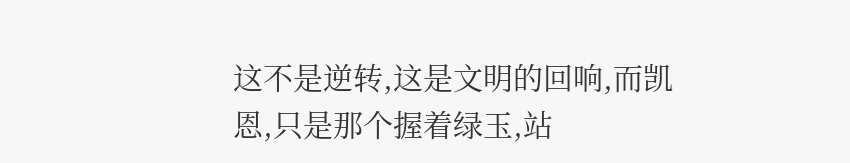这不是逆转,这是文明的回响,而凯恩,只是那个握着绿玉,站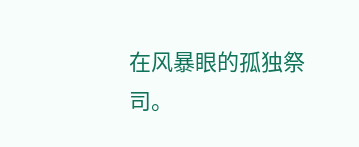在风暴眼的孤独祭司。